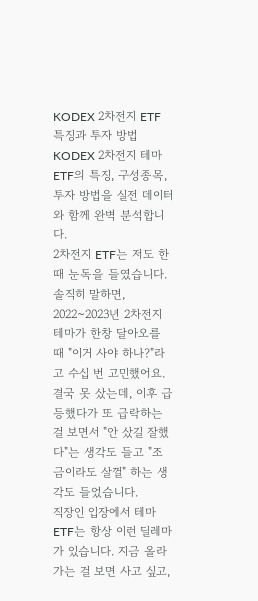KODEX 2차전지 ETF 특징과 투자 방법
KODEX 2차전지 테마ETF의 특징, 구성종목, 투자 방법을 실전 데이터와 함께 완벽 분석합니다.
2차전지 ETF는 저도 한때 눈독을 들였습니다. 솔직히 말하면, 2022~2023년 2차전지 테마가 한창 달아오를 때 "이거 사야 하나?"라고 수십 번 고민했어요. 결국 못 샀는데, 이후 급등했다가 또 급락하는 걸 보면서 "안 샀길 잘했다"는 생각도 들고 "조금이라도 살껄" 하는 생각도 들었습니다.
직장인 입장에서 테마 ETF는 항상 이런 딜레마가 있습니다. 지금 올라가는 걸 보면 사고 싶고,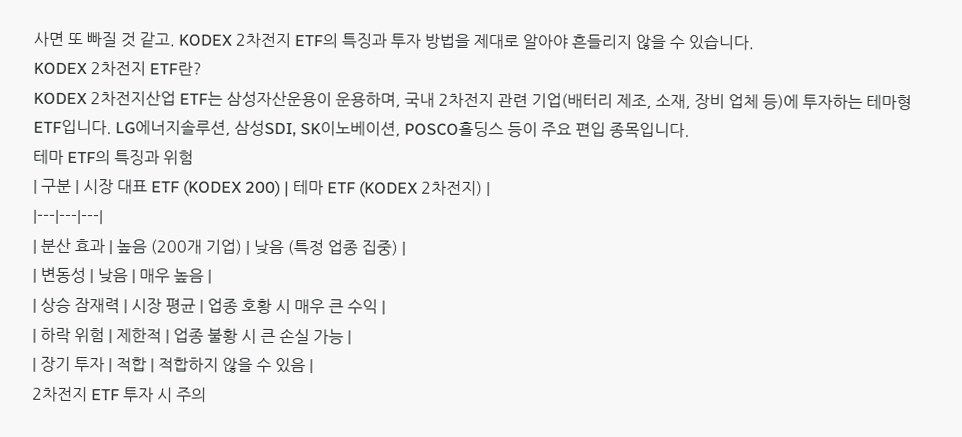사면 또 빠질 것 같고. KODEX 2차전지 ETF의 특징과 투자 방법을 제대로 알아야 흔들리지 않을 수 있습니다.
KODEX 2차전지 ETF란?
KODEX 2차전지산업 ETF는 삼성자산운용이 운용하며, 국내 2차전지 관련 기업(배터리 제조, 소재, 장비 업체 등)에 투자하는 테마형 ETF입니다. LG에너지솔루션, 삼성SDI, SK이노베이션, POSCO홀딩스 등이 주요 편입 종목입니다.
테마 ETF의 특징과 위험
| 구분 | 시장 대표 ETF (KODEX 200) | 테마 ETF (KODEX 2차전지) |
|---|---|---|
| 분산 효과 | 높음 (200개 기업) | 낮음 (특정 업종 집중) |
| 변동성 | 낮음 | 매우 높음 |
| 상승 잠재력 | 시장 평균 | 업종 호황 시 매우 큰 수익 |
| 하락 위험 | 제한적 | 업종 불황 시 큰 손실 가능 |
| 장기 투자 | 적합 | 적합하지 않을 수 있음 |
2차전지 ETF 투자 시 주의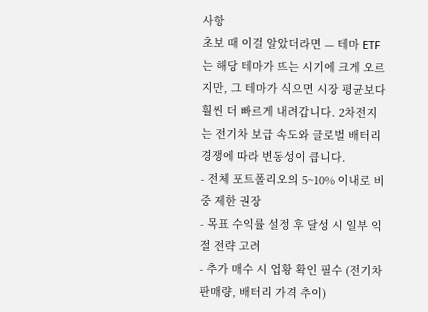사항
초보 때 이걸 알았더라면 — 테마 ETF는 해당 테마가 뜨는 시기에 크게 오르지만, 그 테마가 식으면 시장 평균보다 훨씬 더 빠르게 내려갑니다. 2차전지는 전기차 보급 속도와 글로벌 배터리 경쟁에 따라 변동성이 큽니다.
- 전체 포트폴리오의 5~10% 이내로 비중 제한 권장
- 목표 수익률 설정 후 달성 시 일부 익절 전략 고려
- 추가 매수 시 업황 확인 필수 (전기차 판매량, 배터리 가격 추이)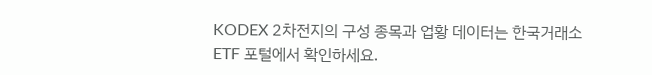KODEX 2차전지의 구성 종목과 업황 데이터는 한국거래소 ETF 포털에서 확인하세요.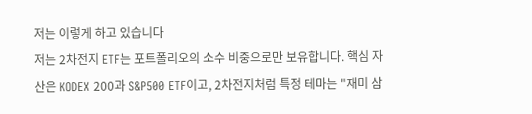저는 이렇게 하고 있습니다
저는 2차전지 ETF는 포트폴리오의 소수 비중으로만 보유합니다. 핵심 자산은 KODEX 200과 S&P500 ETF이고, 2차전지처럼 특정 테마는 "재미 삼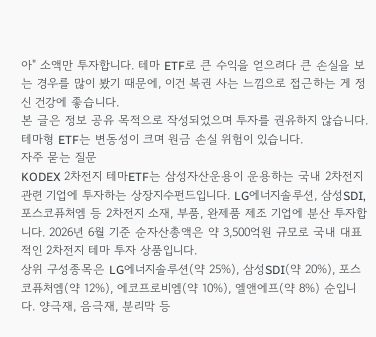아" 소액만 투자합니다. 테마 ETF로 큰 수익을 얻으려다 큰 손실을 보는 경우를 많이 봤기 때문에, 이건 복권 사는 느낌으로 접근하는 게 정신 건강에 좋습니다.
본 글은 정보 공유 목적으로 작성되었으며 투자를 권유하지 않습니다. 테마형 ETF는 변동성이 크며 원금 손실 위험이 있습니다.
자주 묻는 질문
KODEX 2차전지 테마ETF는 삼성자산운용이 운용하는 국내 2차전지 관련 기업에 투자하는 상장지수펀드입니다. LG에너지솔루션, 삼성SDI, 포스코퓨처엠 등 2차전지 소재, 부품, 완제품 제조 기업에 분산 투자합니다. 2026년 6월 기준 순자산총액은 약 3,500억원 규모로 국내 대표적인 2차전지 테마 투자 상품입니다.
상위 구성종목은 LG에너지솔루션(약 25%), 삼성SDI(약 20%), 포스코퓨처엠(약 12%), 에코프로비엠(약 10%), 엘앤에프(약 8%) 순입니다. 양극재, 음극재, 분리막 등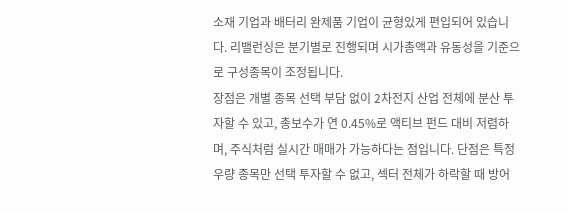소재 기업과 배터리 완제품 기업이 균형있게 편입되어 있습니다. 리밸런싱은 분기별로 진행되며 시가총액과 유동성을 기준으로 구성종목이 조정됩니다.
장점은 개별 종목 선택 부담 없이 2차전지 산업 전체에 분산 투자할 수 있고, 총보수가 연 0.45%로 액티브 펀드 대비 저렴하며, 주식처럼 실시간 매매가 가능하다는 점입니다. 단점은 특정 우량 종목만 선택 투자할 수 없고, 섹터 전체가 하락할 때 방어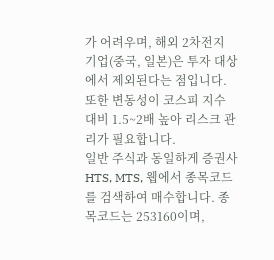가 어려우며, 해외 2차전지 기업(중국, 일본)은 투자 대상에서 제외된다는 점입니다. 또한 변동성이 코스피 지수 대비 1.5~2배 높아 리스크 관리가 필요합니다.
일반 주식과 동일하게 증권사 HTS, MTS, 웹에서 종목코드를 검색하여 매수합니다. 종목코드는 253160이며,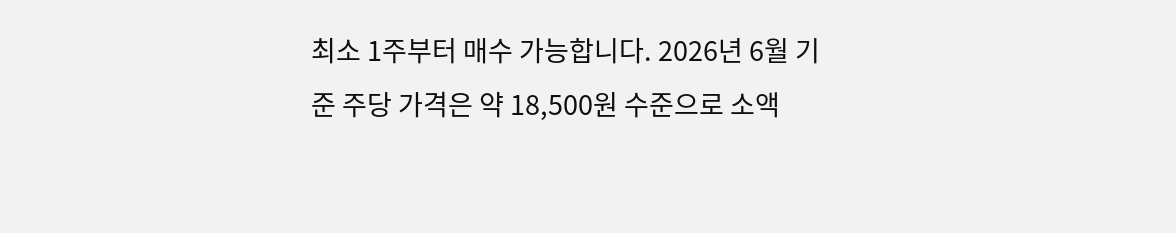최소 1주부터 매수 가능합니다. 2026년 6월 기준 주당 가격은 약 18,500원 수준으로 소액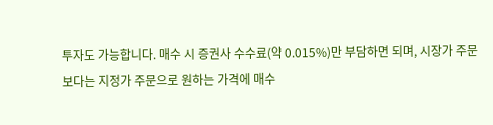투자도 가능합니다. 매수 시 증권사 수수료(약 0.015%)만 부담하면 되며, 시장가 주문보다는 지정가 주문으로 원하는 가격에 매수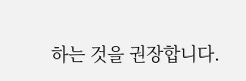하는 것을 권장합니다.